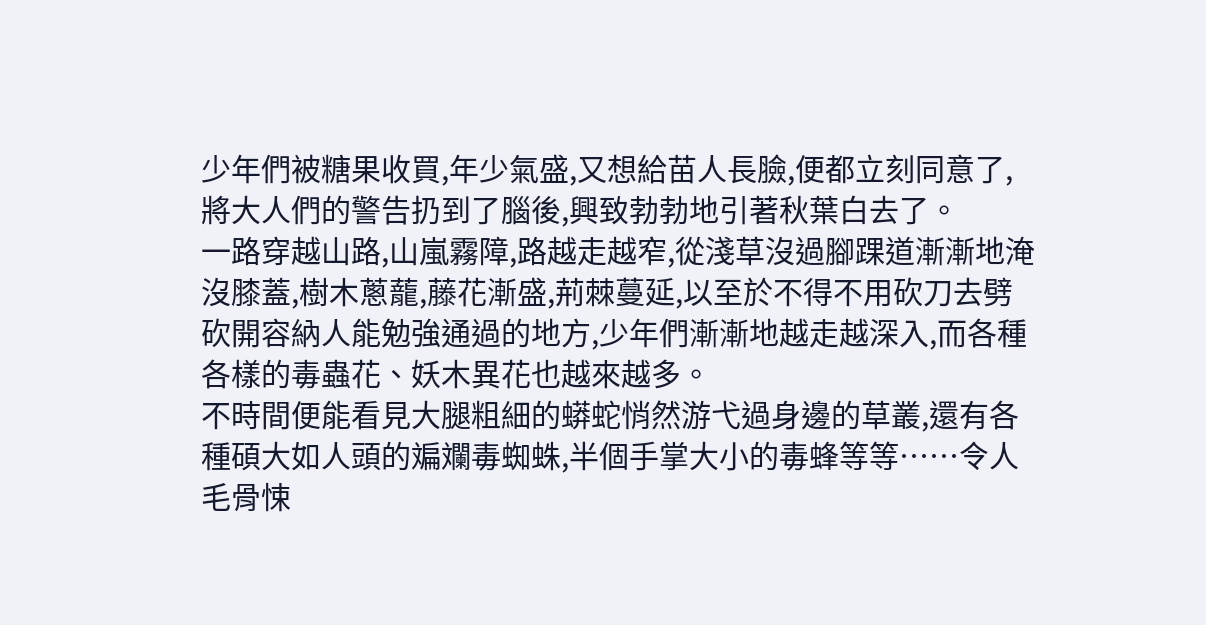少年們被糖果收買,年少氣盛,又想給苗人長臉,便都立刻同意了,將大人們的警告扔到了腦後,興致勃勃地引著秋葉白去了。
一路穿越山路,山嵐霧障,路越走越窄,從淺草沒過腳踝道漸漸地淹沒膝蓋,樹木蔥蘢,藤花漸盛,荊棘蔓延,以至於不得不用砍刀去劈砍開容納人能勉強通過的地方,少年們漸漸地越走越深入,而各種各樣的毒蟲花、妖木異花也越來越多。
不時間便能看見大腿粗細的蟒蛇悄然游弋過身邊的草叢,還有各種碩大如人頭的斒斕毒蜘蛛,半個手掌大小的毒蜂等等……令人毛骨悚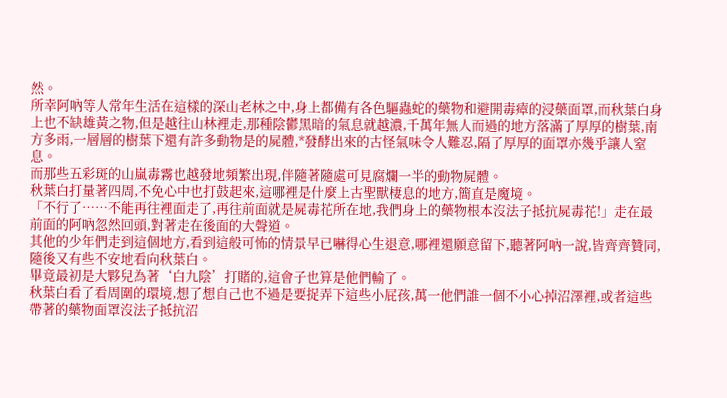然。
所幸阿吶等人常年生活在這樣的深山老林之中,身上都備有各色驅蟲蛇的藥物和避開毒瘴的浸藥面罩,而秋葉白身上也不缺雄黃之物,但是越往山林裡走,那種陰鬱黑暗的氣息就越濃,千萬年無人而過的地方落滿了厚厚的樹葉,南方多雨,一層層的樹葉下還有許多動物是的屍體,*發酵出來的古怪氣味令人難忍,隔了厚厚的面罩亦幾乎讓人窒息。
而那些五彩斑的山嵐毒霧也越發地頻繁出現,伴隨著隨處可見腐爛一半的動物屍體。
秋葉白打量著四周,不免心中也打鼓起來,這哪裡是什麼上古聖獸棲息的地方,簡直是魔境。
「不行了……不能再往裡面走了,再往前面就是屍毒花所在地,我們身上的藥物根本沒法子抵抗屍毒花!」走在最前面的阿吶忽然回頭,對著走在後面的大聲道。
其他的少年們走到這個地方,看到這般可怖的情景早已嚇得心生退意,哪裡還願意留下,聽著阿吶一說,皆齊齊贊同,隨後又有些不安地看向秋葉白。
畢竟最初是大夥兒為著‘白九陰’打賭的,這會子也算是他們輸了。
秋葉白看了看周圍的環境,想了想自己也不過是要捉弄下這些小屁孩,萬一他們誰一個不小心掉沼澤裡,或者這些帶著的藥物面罩沒法子抵抗沼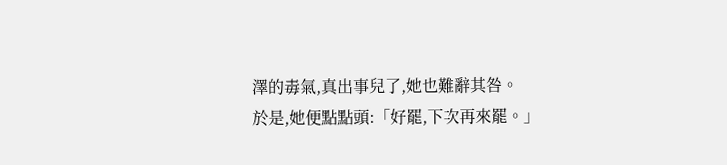澤的毒氣,真出事兒了,她也難辭其咎。
於是,她便點點頭:「好罷,下次再來罷。」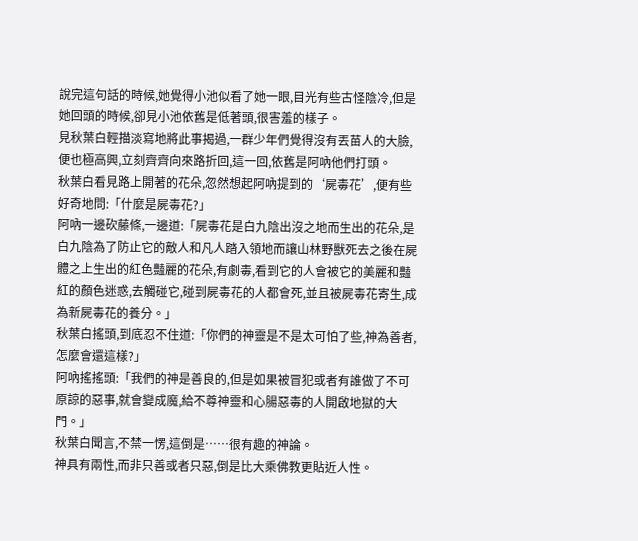說完這句話的時候,她覺得小池似看了她一眼,目光有些古怪陰冷,但是她回頭的時候,卻見小池依舊是低著頭,很害羞的樣子。
見秋葉白輕描淡寫地將此事揭過,一群少年們覺得沒有丟苗人的大臉,便也極高興,立刻齊齊向來路折回,這一回,依舊是阿吶他們打頭。
秋葉白看見路上開著的花朵,忽然想起阿吶提到的‘屍毒花’,便有些好奇地問:「什麼是屍毒花?」
阿吶一邊砍藤條,一邊道:「屍毒花是白九陰出沒之地而生出的花朵,是白九陰為了防止它的敵人和凡人踏入領地而讓山林野獸死去之後在屍體之上生出的紅色豔麗的花朵,有劇毒,看到它的人會被它的美麗和豔紅的顏色迷惑,去觸碰它,碰到屍毒花的人都會死,並且被屍毒花寄生,成為新屍毒花的養分。」
秋葉白搖頭,到底忍不住道:「你們的神靈是不是太可怕了些,神為善者,怎麼會還這樣?」
阿吶搖搖頭:「我們的神是善良的,但是如果被冒犯或者有誰做了不可原諒的惡事,就會變成魔,給不尊神靈和心腸惡毒的人開啟地獄的大門。」
秋葉白聞言,不禁一愣,這倒是……很有趣的神論。
神具有兩性,而非只善或者只惡,倒是比大乘佛教更貼近人性。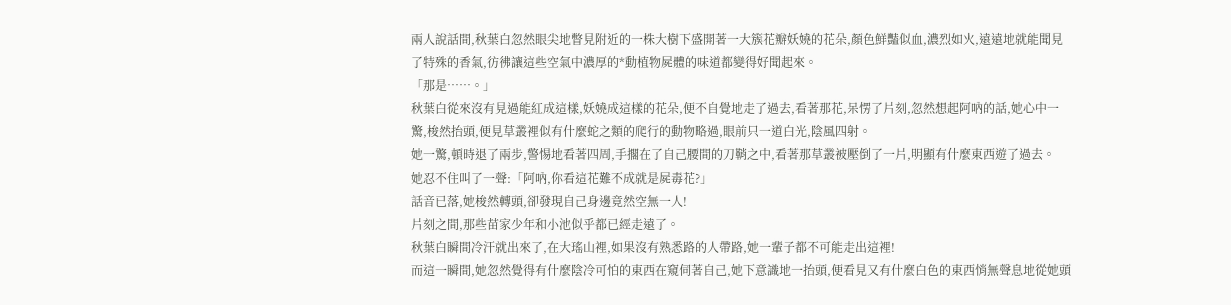兩人說話間,秋葉白忽然眼尖地瞥見附近的一株大樹下盛開著一大簇花瓣妖嬈的花朵,顏色鮮豔似血,濃烈如火,遠遠地就能聞見了特殊的香氣,彷彿讓這些空氣中濃厚的*動植物屍體的味道都變得好聞起來。
「那是……。」
秋葉白從來沒有見過能紅成這樣,妖嬈成這樣的花朵,便不自覺地走了過去,看著那花,呆愣了片刻,忽然想起阿吶的話,她心中一驚,梭然抬頭,便見草叢裡似有什麼蛇之類的爬行的動物略過,眼前只一道白光,陰風四射。
她一驚,頓時退了兩步,警惕地看著四周,手擱在了自己腰間的刀鞘之中,看著那草叢被壓倒了一片,明顯有什麼東西遊了過去。
她忍不住叫了一聲:「阿吶,你看這花難不成就是屍毒花?」
話音已落,她梭然轉頭,卻發現自己身邊竟然空無一人!
片刻之間,那些苗家少年和小池似乎都已經走遠了。
秋葉白瞬間冷汗就出來了,在大瑤山裡,如果沒有熟悉路的人帶路,她一輩子都不可能走出這裡!
而這一瞬間,她忽然覺得有什麼陰冷可怕的東西在窺伺著自己,她下意識地一抬頭,便看見又有什麼白色的東西悄無聲息地從她頭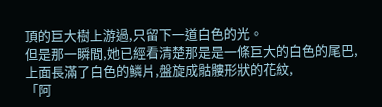頂的巨大樹上游過,只留下一道白色的光。
但是那一瞬間,她已經看清楚那是是一條巨大的白色的尾巴,上面長滿了白色的鱗片,盤旋成骷髏形狀的花紋,
「阿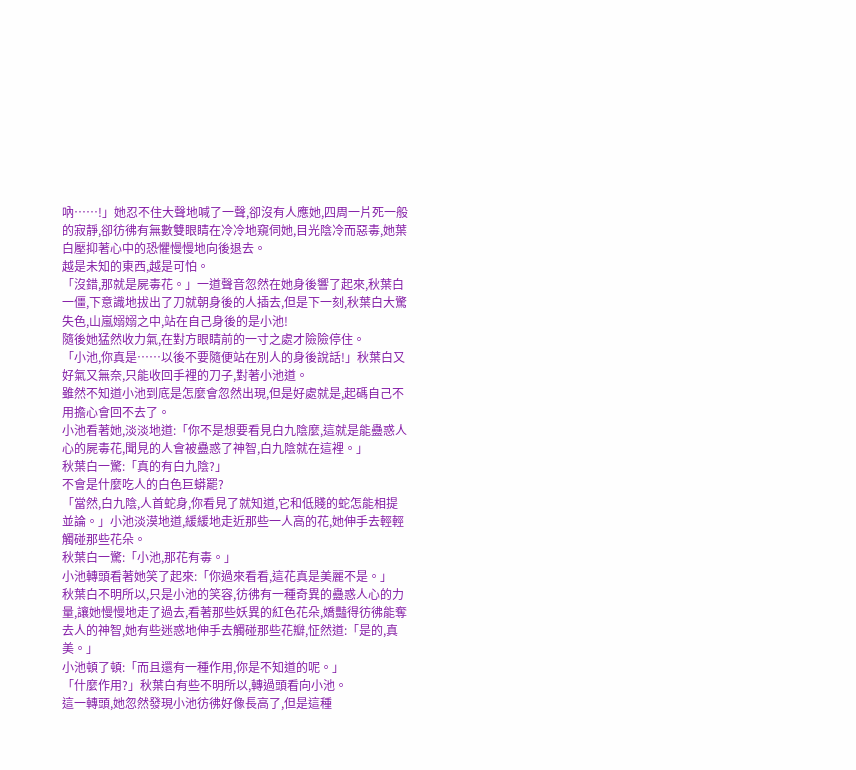吶……!」她忍不住大聲地喊了一聲,卻沒有人應她,四周一片死一般的寂靜,卻彷彿有無數雙眼睛在冷冷地窺伺她,目光陰冷而惡毒,她葉白壓抑著心中的恐懼慢慢地向後退去。
越是未知的東西,越是可怕。
「沒錯,那就是屍毒花。」一道聲音忽然在她身後響了起來,秋葉白一僵,下意識地拔出了刀就朝身後的人插去,但是下一刻,秋葉白大驚失色,山嵐嫋嫋之中,站在自己身後的是小池!
隨後她猛然收力氣,在對方眼睛前的一寸之處才險險停住。
「小池,你真是……以後不要隨便站在別人的身後說話!」秋葉白又好氣又無奈,只能收回手裡的刀子,對著小池道。
雖然不知道小池到底是怎麼會忽然出現,但是好處就是,起碼自己不用擔心會回不去了。
小池看著她,淡淡地道:「你不是想要看見白九陰麼,這就是能蠱惑人心的屍毒花,聞見的人會被蠱惑了神智,白九陰就在這裡。」
秋葉白一驚:「真的有白九陰?」
不會是什麼吃人的白色巨蟒罷?
「當然,白九陰,人首蛇身,你看見了就知道,它和低賤的蛇怎能相提並論。」小池淡漠地道,緩緩地走近那些一人高的花,她伸手去輕輕觸碰那些花朵。
秋葉白一驚:「小池,那花有毒。」
小池轉頭看著她笑了起來:「你過來看看,這花真是美麗不是。」
秋葉白不明所以,只是小池的笑容,彷彿有一種奇異的蠱惑人心的力量,讓她慢慢地走了過去,看著那些妖異的紅色花朵,嬌豔得彷彿能奪去人的神智,她有些迷惑地伸手去觸碰那些花瓣,怔然道:「是的,真美。」
小池頓了頓:「而且還有一種作用,你是不知道的呢。」
「什麼作用?」秋葉白有些不明所以,轉過頭看向小池。
這一轉頭,她忽然發現小池彷彿好像長高了,但是這種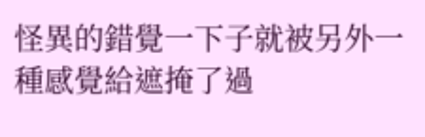怪異的錯覺一下子就被另外一種感覺給遮掩了過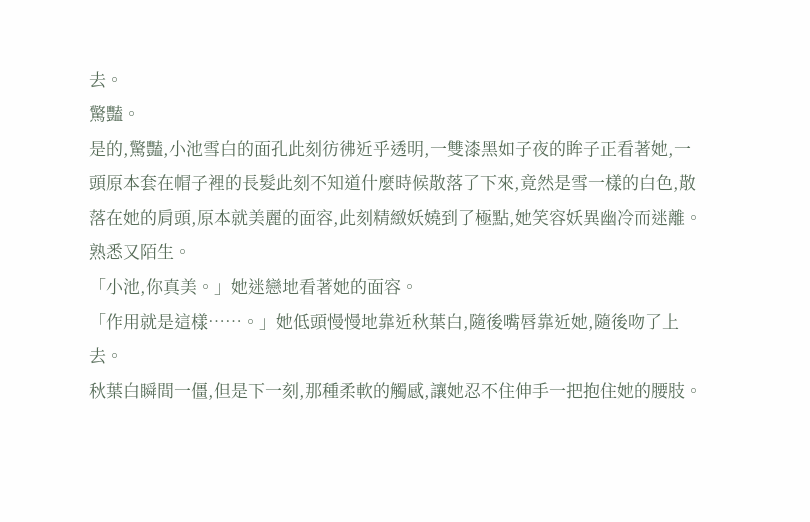去。
驚豔。
是的,驚豔,小池雪白的面孔此刻彷彿近乎透明,一雙漆黑如子夜的眸子正看著她,一頭原本套在帽子裡的長髮此刻不知道什麼時候散落了下來,竟然是雪一樣的白色,散落在她的肩頭,原本就美麗的面容,此刻精緻妖嬈到了極點,她笑容妖異幽冷而迷離。
熟悉又陌生。
「小池,你真美。」她迷戀地看著她的面容。
「作用就是這樣……。」她低頭慢慢地靠近秋葉白,隨後嘴唇靠近她,隨後吻了上去。
秋葉白瞬間一僵,但是下一刻,那種柔軟的觸感,讓她忍不住伸手一把抱住她的腰肢。